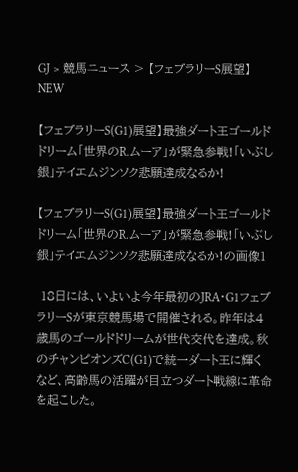GJ > 競馬ニュース > 【フェブラリーS展望】
NEW

【フェブラリーS(G1)展望】最強ダート王ゴールドドリーム「世界のR.ムーア」が緊急参戦!「いぶし銀」テイエムジンソク悲願達成なるか!

【フェブラリーS(G1)展望】最強ダート王ゴールドドリーム「世界のR.ムーア」が緊急参戦!「いぶし銀」テイエムジンソク悲願達成なるか!の画像1

 18日には、いよいよ今年最初のJRA・G1フェブラリーSが東京競馬場で開催される。昨年は4歳馬のゴールドドリームが世代交代を達成。秋のチャンピオンズC(G1)で統一ダート王に輝くなど、高齢馬の活躍が目立つダート戦線に革命を起こした。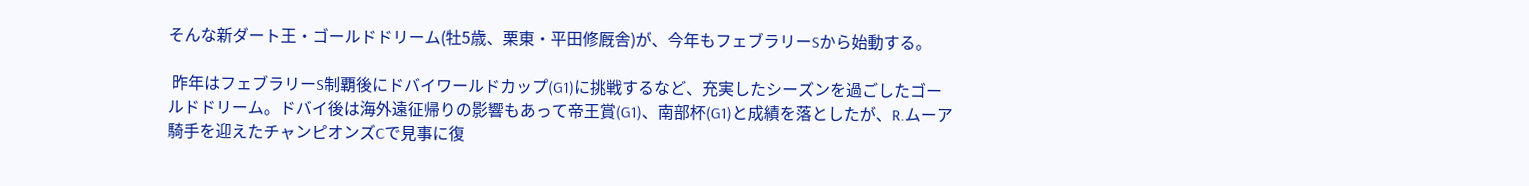そんな新ダート王・ゴールドドリーム(牡5歳、栗東・平田修厩舎)が、今年もフェブラリーSから始動する。

 昨年はフェブラリーS制覇後にドバイワールドカップ(G1)に挑戦するなど、充実したシーズンを過ごしたゴールドドリーム。ドバイ後は海外遠征帰りの影響もあって帝王賞(G1)、南部杯(G1)と成績を落としたが、R.ムーア騎手を迎えたチャンピオンズCで見事に復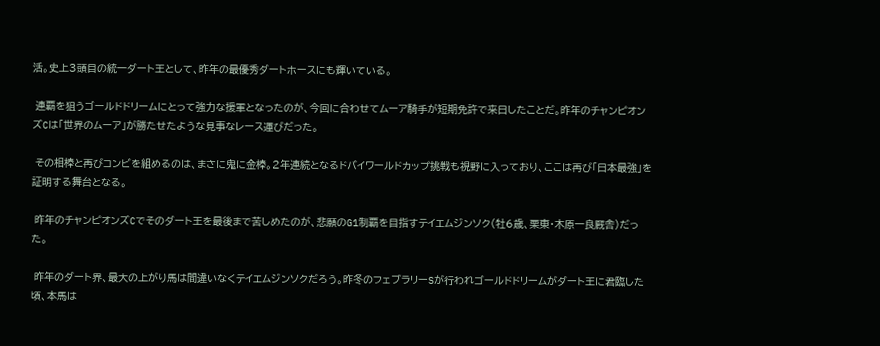活。史上3頭目の統一ダート王として、昨年の最優秀ダートホースにも輝いている。

 連覇を狙うゴールドドリームにとって強力な援軍となったのが、今回に合わせてムーア騎手が短期免許で来日したことだ。昨年のチャンピオンズCは「世界のムーア」が勝たせたような見事なレース運びだった。

 その相棒と再びコンビを組めるのは、まさに鬼に金棒。2年連続となるドバイワールドカップ挑戦も視野に入っており、ここは再び「日本最強」を証明する舞台となる。

 昨年のチャンピオンズCでそのダート王を最後まで苦しめたのが、悲願のG1制覇を目指すテイエムジンソク(牡6歳、栗東・木原一良厩舎)だった。

 昨年のダート界、最大の上がり馬は間違いなくテイエムジンソクだろう。昨冬のフェブラリーSが行われゴールドドリームがダート王に君臨した頃、本馬は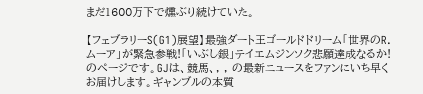まだ1600万下で燻ぶり続けていた。

【フェブラリーS(G1)展望】最強ダート王ゴールドドリーム「世界のR.ムーア」が緊急参戦!「いぶし銀」テイエムジンソク悲願達成なるか!のページです。GJは、競馬、, , の最新ニュースをファンにいち早くお届けします。ギャンブルの本質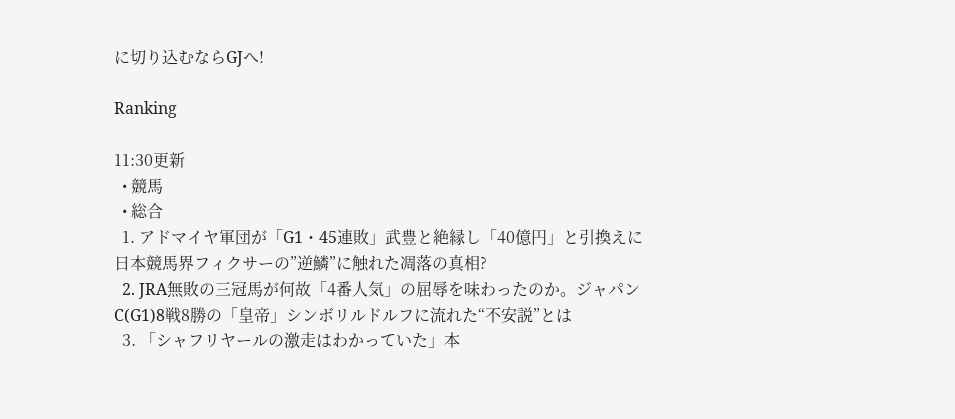に切り込むならGJへ!

Ranking

11:30更新
  • 競馬
  • 総合
  1. アドマイヤ軍団が「G1・45連敗」武豊と絶縁し「40億円」と引換えに日本競馬界フィクサーの”逆鱗”に触れた凋落の真相?
  2. JRA無敗の三冠馬が何故「4番人気」の屈辱を味わったのか。ジャパンC(G1)8戦8勝の「皇帝」シンボリルドルフに流れた“不安説”とは
  3. 「シャフリヤールの激走はわかっていた」本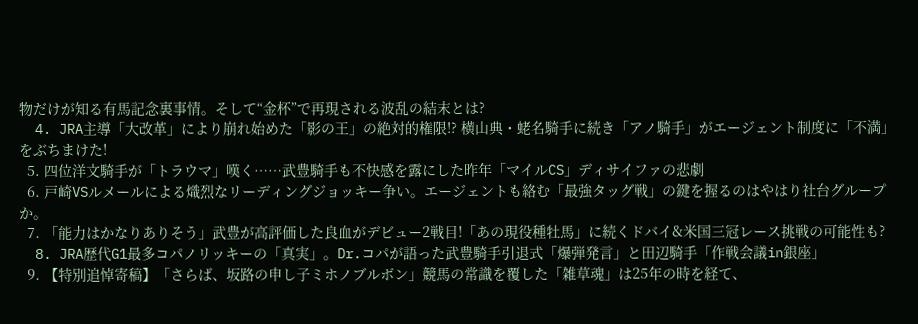物だけが知る有馬記念裏事情。そして“金杯”で再現される波乱の結末とは?
  4. JRA主導「大改革」により崩れ始めた「影の王」の絶対的権限!? 横山典・蛯名騎手に続き「アノ騎手」がエージェント制度に「不満」をぶちまけた!
  5. 四位洋文騎手が「トラウマ」嘆く……武豊騎手も不快感を露にした昨年「マイルCS」ディサイファの悲劇
  6. 戸崎VSルメールによる熾烈なリーディングジョッキー争い。エージェントも絡む「最強タッグ戦」の鍵を握るのはやはり社台グループか。
  7. 「能力はかなりありそう」武豊が高評価した良血がデビュー2戦目!「あの現役種牡馬」に続くドバイ&米国三冠レース挑戦の可能性も?
  8. JRA歴代G1最多コパノリッキーの「真実」。Dr.コパが語った武豊騎手引退式「爆弾発言」と田辺騎手「作戦会議in銀座」
  9. 【特別追悼寄稿】「さらば、坂路の申し子ミホノブルボン」競馬の常識を覆した「雑草魂」は25年の時を経て、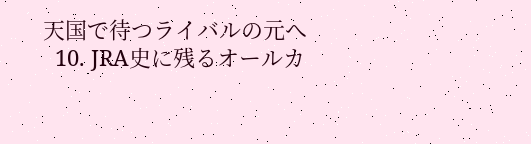天国で待つライバルの元へ
  10. JRA史に残るオールカ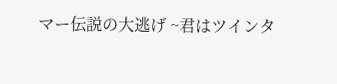マー伝説の大逃げ ~君はツインタ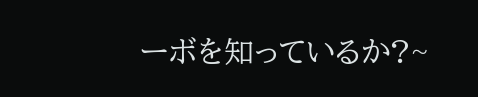ーボを知っているか?~